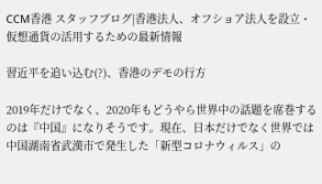CCM香港 スタッフブログ|香港法人、オフショア法人を設立・仮想通貨の活用するための最新情報

習近平を追い込む(?)、香港のデモの行方

2019年だけでなく、2020年もどうやら世界中の話題を席巻するのは『中国』になりそうです。現在、日本だけでなく世界では中国湖南省武漢市で発生した「新型コロナウィルス」の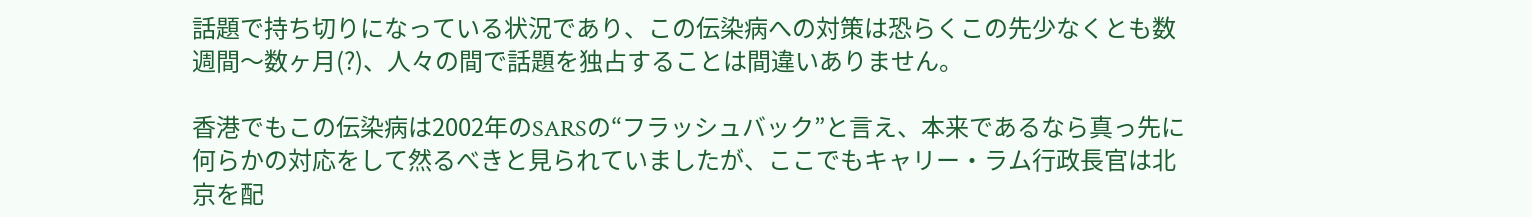話題で持ち切りになっている状況であり、この伝染病への対策は恐らくこの先少なくとも数週間〜数ヶ月(?)、人々の間で話題を独占することは間違いありません。

香港でもこの伝染病は2002年のSARSの“フラッシュバック”と言え、本来であるなら真っ先に何らかの対応をして然るべきと見られていましたが、ここでもキャリー・ラム行政長官は北京を配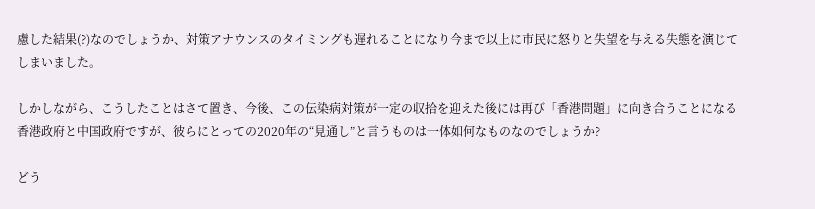慮した結果(?)なのでしょうか、対策アナウンスのタイミングも遅れることになり今まで以上に市民に怒りと失望を与える失態を演じてしまいました。

しかしながら、こうしたことはさて置き、今後、この伝染病対策が一定の収拾を迎えた後には再び「香港問題」に向き合うことになる香港政府と中国政府ですが、彼らにとっての2020年の“見通し”と言うものは一体如何なものなのでしょうか?

どう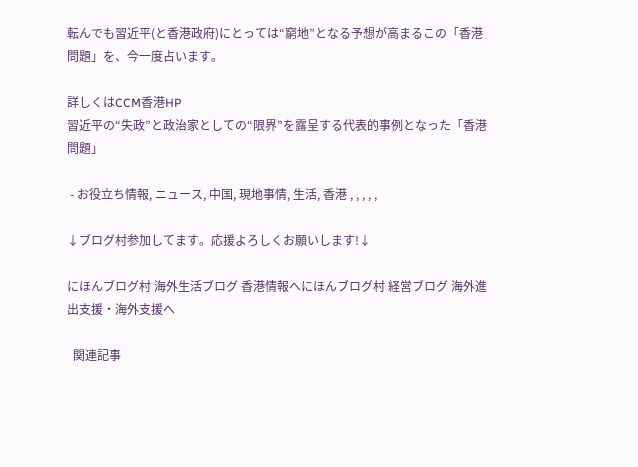転んでも習近平(と香港政府)にとっては“窮地”となる予想が高まるこの「香港問題」を、今一度占います。

詳しくはCCM香港HP
習近平の“失政”と政治家としての“限界”を露呈する代表的事例となった「香港問題」

 - お役立ち情報, ニュース, 中国, 現地事情, 生活, 香港 , , , , ,

↓ブログ村参加してます。応援よろしくお願いします!↓

にほんブログ村 海外生活ブログ 香港情報へにほんブログ村 経営ブログ 海外進出支援・海外支援へ

  関連記事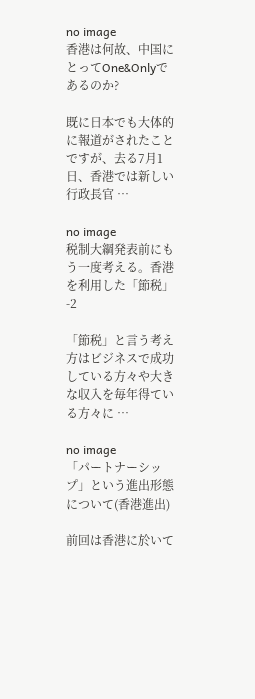no image
香港は何故、中国にとってOne&Onlyであるのか?

既に日本でも大体的に報道がされたことですが、去る7月1日、香港では新しい行政長官 …

no image
税制大綱発表前にもう一度考える。香港を利用した「節税」-2

「節税」と言う考え方はビジネスで成功している方々や大きな収入を毎年得ている方々に …

no image
「パートナーシップ」という進出形態について(香港進出)

前回は香港に於いて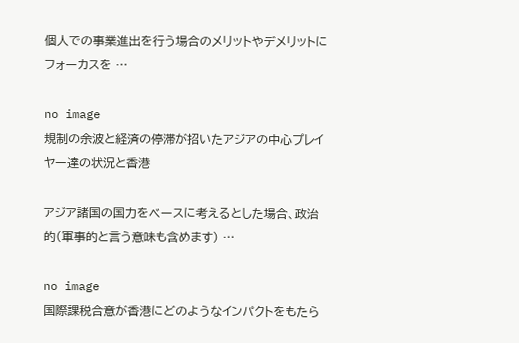個人での事業進出を行う場合のメリットやデメリットにフォーカスを …

no image
規制の余波と経済の停滞が招いたアジアの中心プレイヤー達の状況と香港

アジア諸国の国力をベースに考えるとした場合、政治的(軍事的と言う意味も含めます) …

no image
国際課税合意が香港にどのようなインパクトをもたら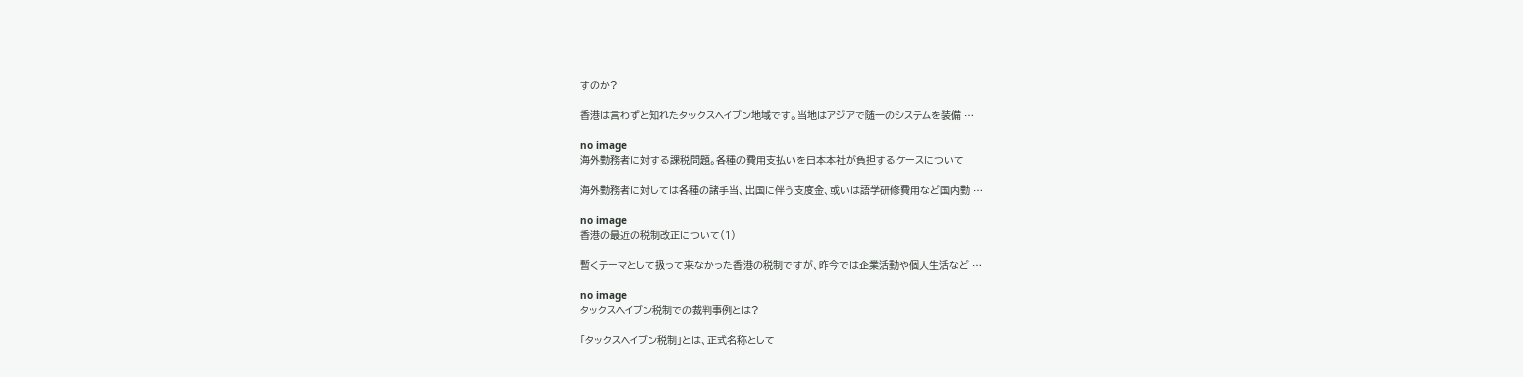すのか?

香港は言わずと知れたタックスヘイブン地域です。当地はアジアで随一のシステムを装備 …

no image
海外勤務者に対する課税問題。各種の費用支払いを日本本社が負担するケースについて

海外勤務者に対しては各種の諸手当、出国に伴う支度金、或いは語学研修費用など国内勤 …

no image
香港の最近の税制改正について(1)

暫くテーマとして扱って来なかった香港の税制ですが、昨今では企業活動や個人生活など …

no image
タックスヘイブン税制での裁判事例とは?

「タックスヘイブン税制」とは、正式名称として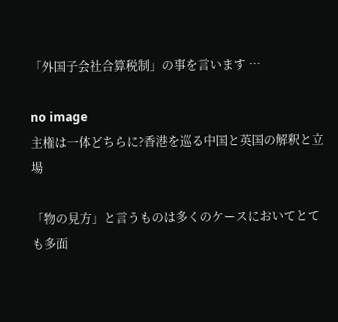「外国子会社合算税制」の事を言います …

no image
主権は一体どちらに?香港を巡る中国と英国の解釈と立場

「物の見方」と言うものは多くのケースにおいてとても多面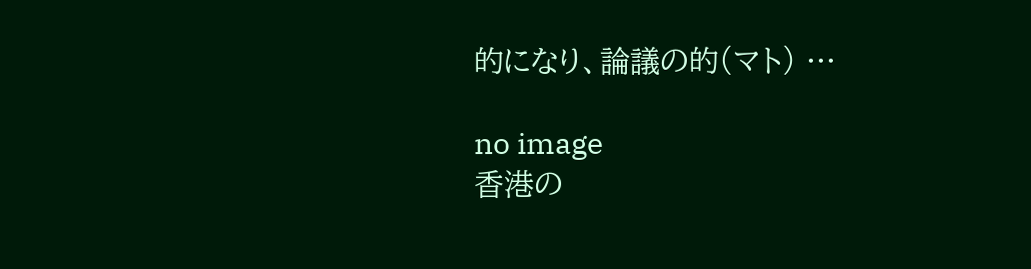的になり、論議の的(マト) …

no image
香港の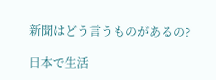新聞はどう言うものがあるの?

日本で生活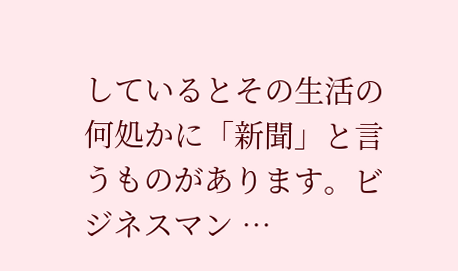しているとその生活の何処かに「新聞」と言うものがあります。ビジネスマン …